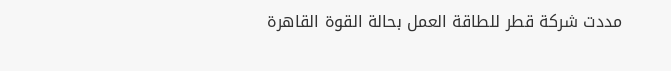مددت شركة قطر للطاقة العمل بحالة القوة القاهرة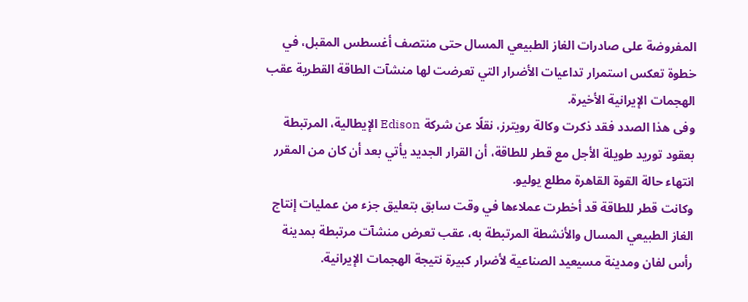المفروضة على صادرات الغاز الطبيعي المسال حتى منتصف أغسطس المقبل، في خطوة تعكس استمرار تداعيات الأضرار التي تعرضت لها منشآت الطاقة القطرية عقب الهجمات الإيرانية الأخيرة.
وفى هذا الصدد فقد ذكرت وكالة رويترز، نقلًا عن شركة Edison الإيطالية، المرتبطة بعقود توريد طويلة الأجل مع قطر للطاقة، أن القرار الجديد يأتي بعد أن كان من المقرر انتهاء حالة القوة القاهرة مطلع يوليو.
وكانت قطر للطاقة قد أخطرت عملاءها في وقت سابق بتعليق جزء من عمليات إنتاج الغاز الطبيعي المسال والأنشطة المرتبطة به، عقب تعرض منشآت مرتبطة بمدينة رأس لفان ومدينة مسيعيد الصناعية لأضرار كبيرة نتيجة الهجمات الإيرانية.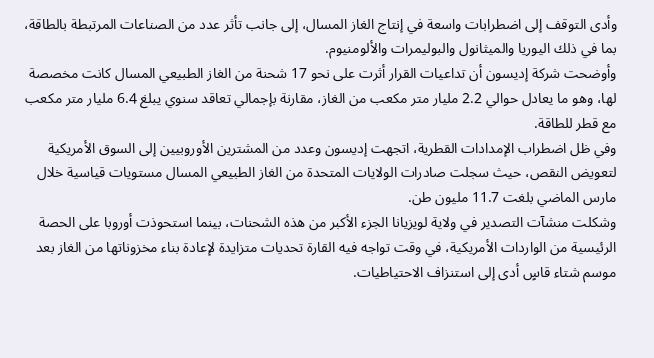وأدى التوقف إلى اضطرابات واسعة في إنتاج الغاز المسال، إلى جانب تأثر عدد من الصناعات المرتبطة بالطاقة، بما في ذلك اليوريا والميثانول والبوليمرات والألومنيوم.
وأوضحت شركة إديسون أن تداعيات القرار أثرت على نحو 17 شحنة من الغاز الطبيعي المسال كانت مخصصة لها، وهو ما يعادل حوالي 2.2 مليار متر مكعب من الغاز، مقارنة بإجمالي تعاقد سنوي يبلغ 6.4 مليار متر مكعب مع قطر للطاقة.
وفي ظل اضطراب الإمدادات القطرية، اتجهت إديسون وعدد من المشترين الأوروبيين إلى السوق الأمريكية لتعويض النقص، حيث سجلت صادرات الولايات المتحدة من الغاز الطبيعي المسال مستويات قياسية خلال مارس الماضي بلغت 11.7 مليون طن.
وشكلت منشآت التصدير في ولاية لويزيانا الجزء الأكبر من هذه الشحنات، بينما استحوذت أوروبا على الحصة الرئيسية من الواردات الأمريكية، في وقت تواجه فيه القارة تحديات متزايدة لإعادة بناء مخزوناتها من الغاز بعد موسم شتاء قاسٍ أدى إلى استنزاف الاحتياطيات.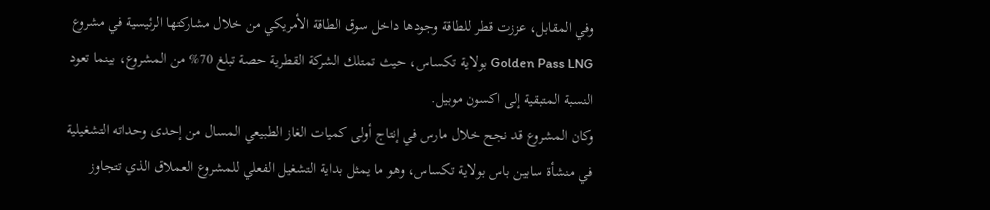وفي المقابل، عززت قطر للطاقة وجودها داخل سوق الطاقة الأمريكي من خلال مشاركتها الرئيسية في مشروع Golden Pass LNG بولاية تكساس، حيث تمتلك الشركة القطرية حصة تبلغ 70% من المشروع، بينما تعود النسبة المتبقية إلى اكسون موبيل.
وكان المشروع قد نجح خلال مارس في إنتاج أولى كميات الغاز الطبيعي المسال من إحدى وحداته التشغيلية في منشأة سابين باس بولاية تكساس، وهو ما يمثل بداية التشغيل الفعلي للمشروع العملاق الذي تتجاوز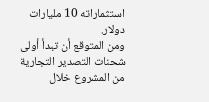استثماراته 10 مليارات دولار.
ومن المتوقع أن تبدأ أولى شحنات التصدير التجارية من المشروع خلال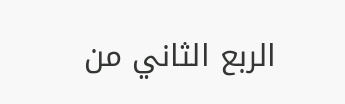الربع الثاني من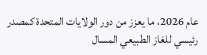عام 2026، ما يعزز من دور الولايات المتحدة كمصدر رئيسي للغاز الطبيعي المسال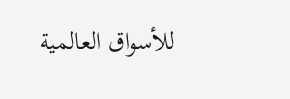للأسواق العالمية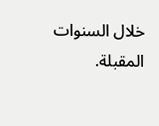خلال السنوات المقبلة.